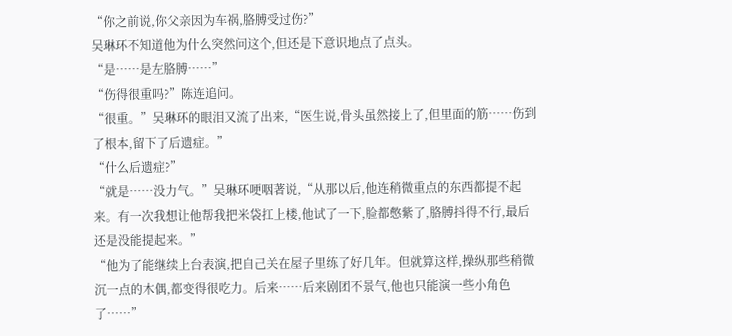“你之前说,你父亲因为车祸,胳膊受过伤?”
吴琳环不知道他为什么突然问这个,但还是下意识地点了点头。
“是……是左胳膊……”
“伤得很重吗?”陈连追问。
“很重。”吴琳环的眼泪又流了出来,“医生说,骨头虽然接上了,但里面的筋……伤到了根本,留下了后遗症。”
“什么后遗症?”
“就是……没力气。”吴琳环哽咽著说,“从那以后,他连稍微重点的东西都提不起来。有一次我想让他帮我把米袋扛上楼,他试了一下,脸都憋紫了,胳膊抖得不行,最后还是没能提起来。”
“他为了能继续上台表演,把自己关在屋子里练了好几年。但就算这样,操纵那些稍微沉一点的木偶,都变得很吃力。后来……后来剧团不景气,他也只能演一些小角色了……”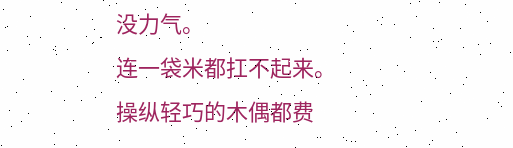没力气。
连一袋米都扛不起来。
操纵轻巧的木偶都费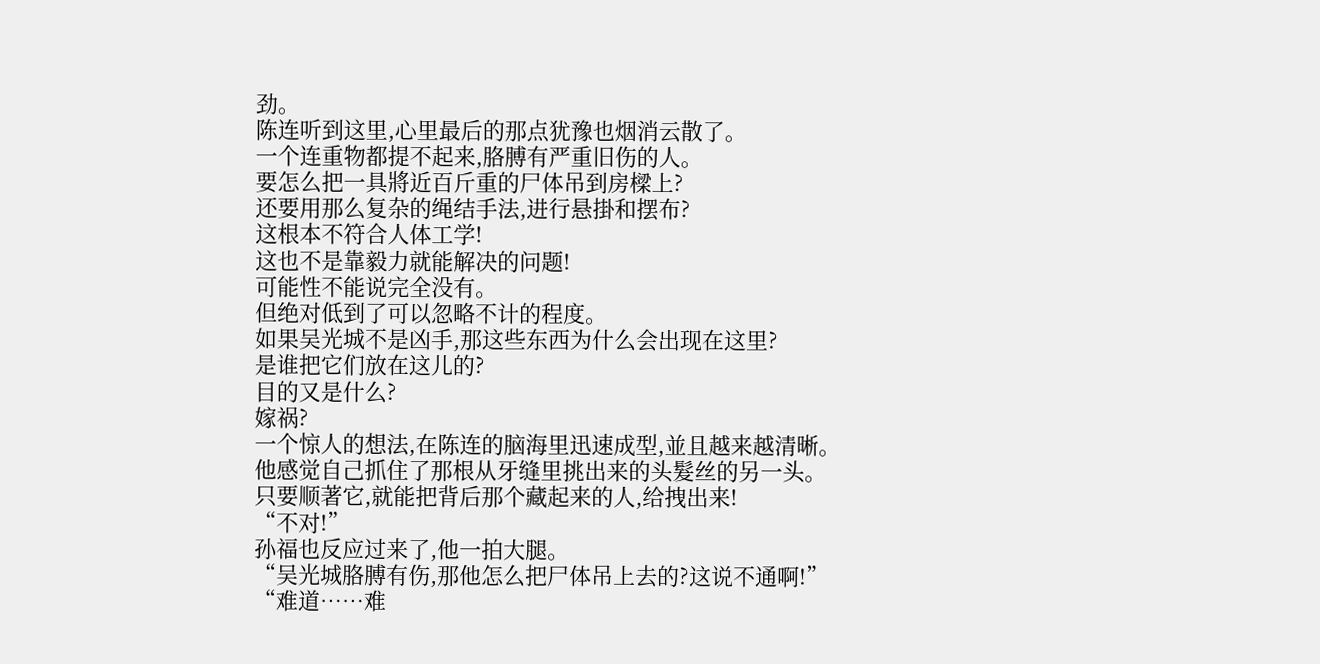劲。
陈连听到这里,心里最后的那点犹豫也烟消云散了。
一个连重物都提不起来,胳膊有严重旧伤的人。
要怎么把一具將近百斤重的尸体吊到房樑上?
还要用那么复杂的绳结手法,进行悬掛和摆布?
这根本不符合人体工学!
这也不是靠毅力就能解决的问题!
可能性不能说完全没有。
但绝对低到了可以忽略不计的程度。
如果吴光城不是凶手,那这些东西为什么会出现在这里?
是谁把它们放在这儿的?
目的又是什么?
嫁祸?
一个惊人的想法,在陈连的脑海里迅速成型,並且越来越清晰。
他感觉自己抓住了那根从牙缝里挑出来的头髮丝的另一头。
只要顺著它,就能把背后那个藏起来的人,给拽出来!
“不对!”
孙福也反应过来了,他一拍大腿。
“吴光城胳膊有伤,那他怎么把尸体吊上去的?这说不通啊!”
“难道……难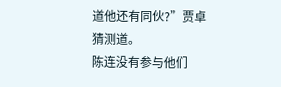道他还有同伙?”贾卓猜测道。
陈连没有参与他们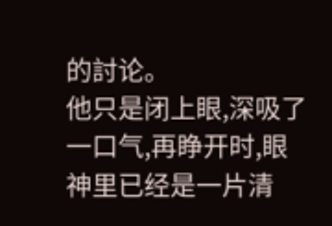的討论。
他只是闭上眼,深吸了一口气,再睁开时,眼神里已经是一片清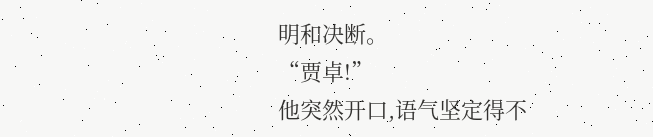明和决断。
“贾卓!”
他突然开口,语气坚定得不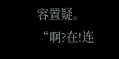容置疑。
“啊?在!连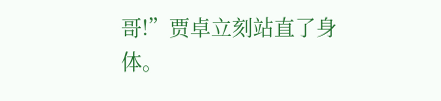哥!”贾卓立刻站直了身体。